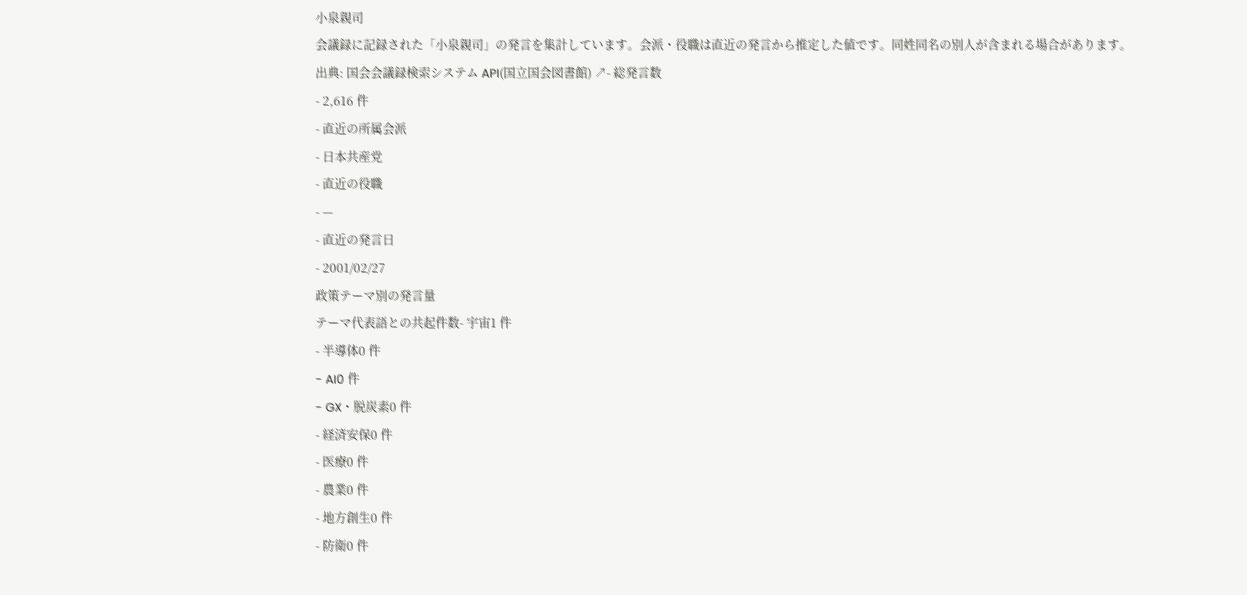小泉親司
会議録に記録された「小泉親司」の発言を集計しています。会派・役職は直近の発言から推定した値です。同姓同名の別人が含まれる場合があります。
出典: 国会会議録検索システム API(国立国会図書館) ↗- 総発言数
- 2,616 件
- 直近の所属会派
- 日本共産党
- 直近の役職
- —
- 直近の発言日
- 2001/02/27
政策テーマ別の発言量
テーマ代表語との共起件数- 宇宙1 件
- 半導体0 件
- AI0 件
- GX・脱炭素0 件
- 経済安保0 件
- 医療0 件
- 農業0 件
- 地方創生0 件
- 防衛0 件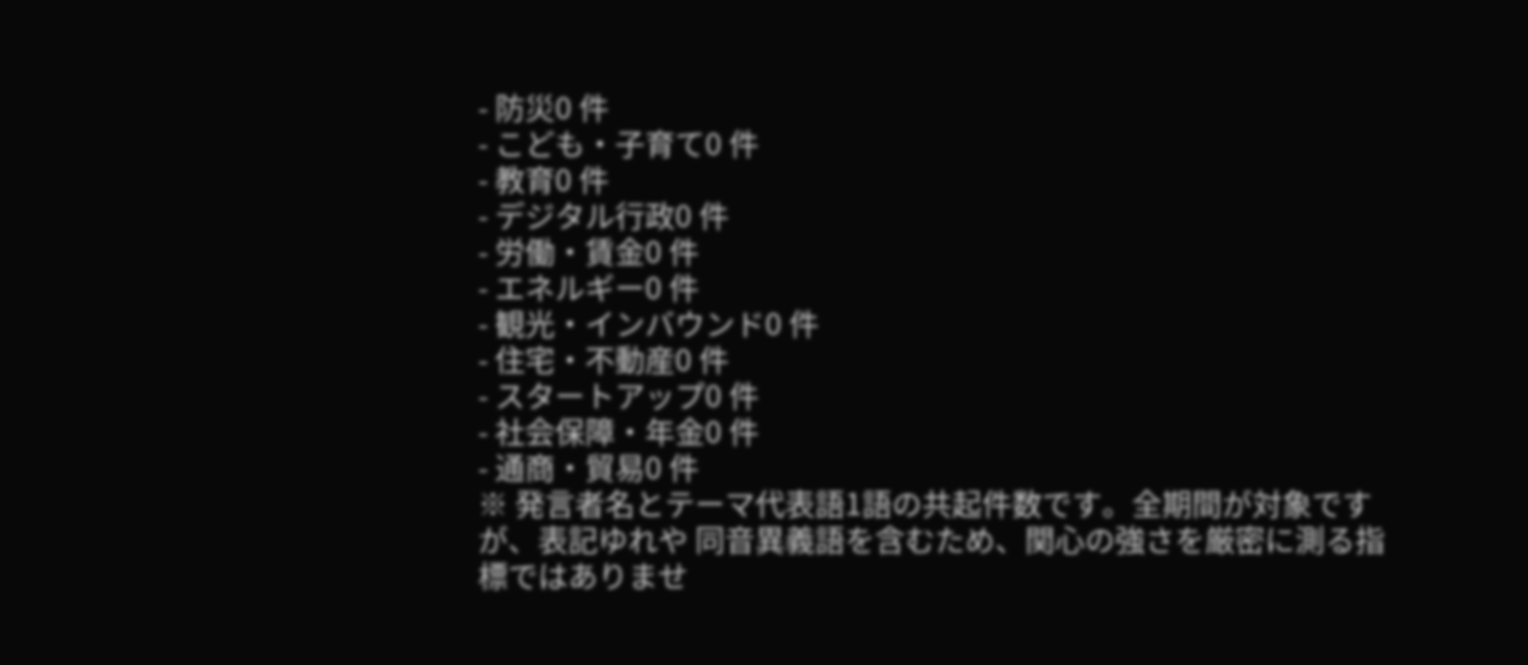- 防災0 件
- こども・子育て0 件
- 教育0 件
- デジタル行政0 件
- 労働・賃金0 件
- エネルギー0 件
- 観光・インバウンド0 件
- 住宅・不動産0 件
- スタートアップ0 件
- 社会保障・年金0 件
- 通商・貿易0 件
※ 発言者名とテーマ代表語1語の共起件数です。全期間が対象ですが、表記ゆれや 同音異義語を含むため、関心の強さを厳密に測る指標ではありませ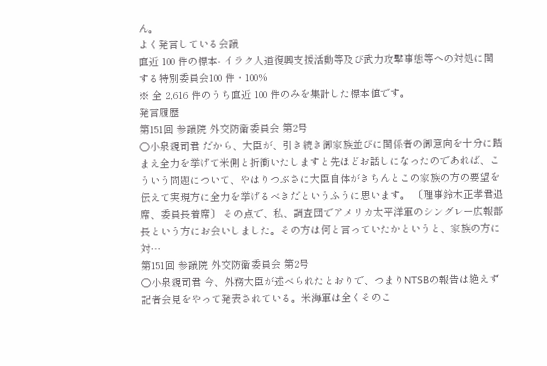ん。
よく発言している会議
直近 100 件の標本- イラク人道復興支援活動等及び武力攻撃事態等への対処に関する特別委員会100 件・100%
※ 全 2,616 件のうち直近 100 件のみを集計した標本値です。
発言履歴
第151回 参議院 外交防衛委員会 第2号
○小泉親司君 だから、大臣が、引き続き御家族並びに関係者の御意向を十分に踏まえ全力を挙げて米側と折衝いたしますと先ほどお話しになったのであれば、こういう問題について、やはりつぶさに大臣自体がきちんとこの家族の方の要望を伝えて実現方に全力を挙げるべきだというふうに思います。 〔理事鈴木正孝君退席、委員長着席〕 その点で、私、調査団でアメリカ太平洋軍のシングレー広報部長という方にお会いしました。その方は何と言っていたかというと、家族の方に対…
第151回 参議院 外交防衛委員会 第2号
○小泉親司君 今、外務大臣が述べられたとおりで、つまりNTSBの報告は絶えず記者会見をやって発表されている。米海軍は全くそのこ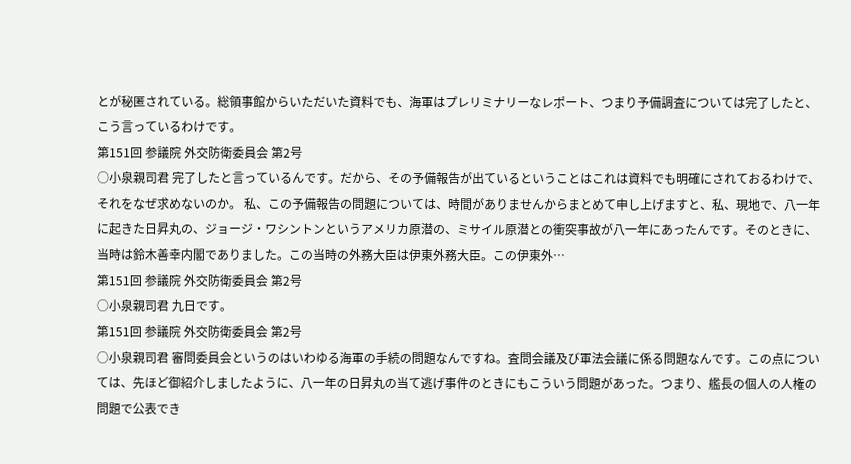とが秘匿されている。総領事館からいただいた資料でも、海軍はプレリミナリーなレポート、つまり予備調査については完了したと、こう言っているわけです。
第151回 参議院 外交防衛委員会 第2号
○小泉親司君 完了したと言っているんです。だから、その予備報告が出ているということはこれは資料でも明確にされておるわけで、それをなぜ求めないのか。 私、この予備報告の問題については、時間がありませんからまとめて申し上げますと、私、現地で、八一年に起きた日昇丸の、ジョージ・ワシントンというアメリカ原潜の、ミサイル原潜との衝突事故が八一年にあったんです。そのときに、当時は鈴木善幸内閣でありました。この当時の外務大臣は伊東外務大臣。この伊東外…
第151回 参議院 外交防衛委員会 第2号
○小泉親司君 九日です。
第151回 参議院 外交防衛委員会 第2号
○小泉親司君 審問委員会というのはいわゆる海軍の手続の問題なんですね。査問会議及び軍法会議に係る問題なんです。この点については、先ほど御紹介しましたように、八一年の日昇丸の当て逃げ事件のときにもこういう問題があった。つまり、艦長の個人の人権の問題で公表でき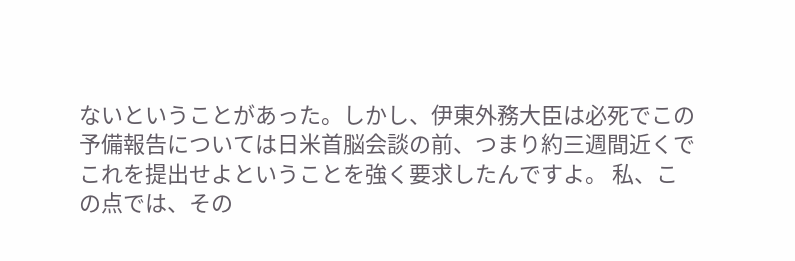ないということがあった。しかし、伊東外務大臣は必死でこの予備報告については日米首脳会談の前、つまり約三週間近くでこれを提出せよということを強く要求したんですよ。 私、この点では、その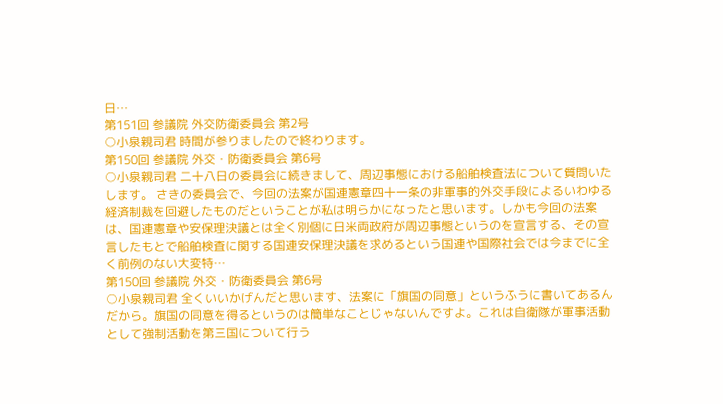日…
第151回 参議院 外交防衛委員会 第2号
○小泉親司君 時間が参りましたので終わります。
第150回 参議院 外交・防衛委員会 第6号
○小泉親司君 二十八日の委員会に続きまして、周辺事態における船舶検査法について質問いたします。 さきの委員会で、今回の法案が国連憲章四十一条の非軍事的外交手段によるいわゆる経済制裁を回避したものだということが私は明らかになったと思います。しかも今回の法案は、国連憲章や安保理決議とは全く別個に日米両政府が周辺事態というのを宣言する、その宣言したもとで船舶検査に関する国連安保理決議を求めるという国連や国際社会では今までに全く前例のない大変特…
第150回 参議院 外交・防衛委員会 第6号
○小泉親司君 全くいいかげんだと思います、法案に「旗国の同意」というふうに書いてあるんだから。旗国の同意を得るというのは簡単なことじゃないんですよ。これは自衛隊が軍事活動として強制活動を第三国について行う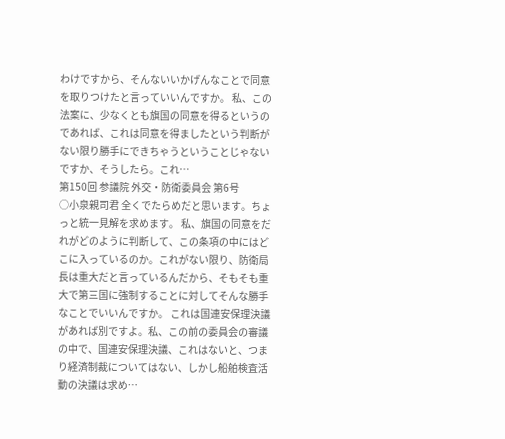わけですから、そんないいかげんなことで同意を取りつけたと言っていいんですか。 私、この法案に、少なくとも旗国の同意を得るというのであれば、これは同意を得ましたという判断がない限り勝手にできちゃうということじゃないですか、そうしたら。これ…
第150回 参議院 外交・防衛委員会 第6号
○小泉親司君 全くでたらめだと思います。ちょっと統一見解を求めます。 私、旗国の同意をだれがどのように判断して、この条項の中にはどこに入っているのか。これがない限り、防衛局長は重大だと言っているんだから、そもそも重大で第三国に強制することに対してそんな勝手なことでいいんですか。 これは国連安保理決議があれば別ですよ。私、この前の委員会の審議の中で、国連安保理決議、これはないと、つまり経済制裁についてはない、しかし船舶検査活動の決議は求め…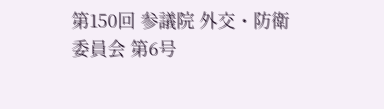第150回 参議院 外交・防衛委員会 第6号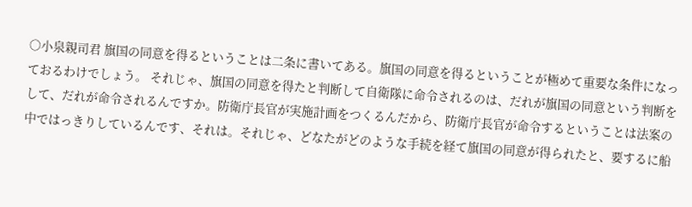○小泉親司君 旗国の同意を得るということは二条に書いてある。旗国の同意を得るということが極めて重要な条件になっておるわけでしょう。 それじゃ、旗国の同意を得たと判断して自衛隊に命令されるのは、だれが旗国の同意という判断をして、だれが命令されるんですか。防衛庁長官が実施計画をつくるんだから、防衛庁長官が命令するということは法案の中ではっきりしているんです、それは。それじゃ、どなたがどのような手続を経て旗国の同意が得られたと、要するに船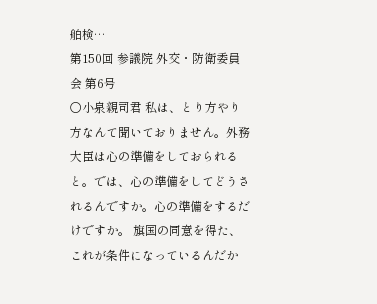舶検…
第150回 参議院 外交・防衛委員会 第6号
○小泉親司君 私は、とり方やり方なんて聞いておりません。外務大臣は心の準備をしておられると。では、心の準備をしてどうされるんですか。心の準備をするだけですか。 旗国の同意を得た、これが条件になっているんだか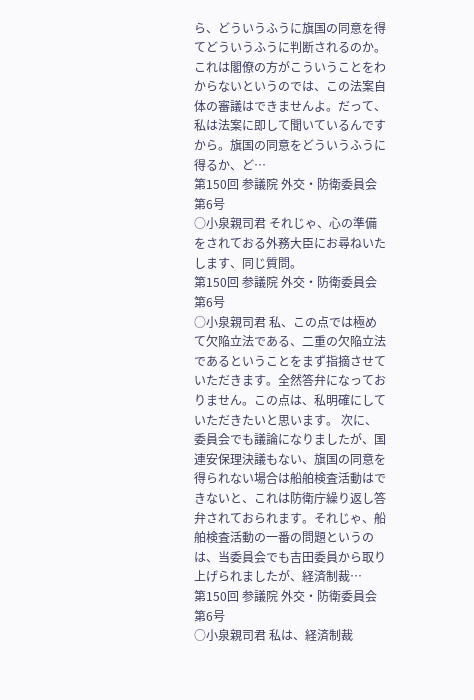ら、どういうふうに旗国の同意を得てどういうふうに判断されるのか。これは閣僚の方がこういうことをわからないというのでは、この法案自体の審議はできませんよ。だって、私は法案に即して聞いているんですから。旗国の同意をどういうふうに得るか、ど…
第150回 参議院 外交・防衛委員会 第6号
○小泉親司君 それじゃ、心の準備をされておる外務大臣にお尋ねいたします、同じ質問。
第150回 参議院 外交・防衛委員会 第6号
○小泉親司君 私、この点では極めて欠陥立法である、二重の欠陥立法であるということをまず指摘させていただきます。全然答弁になっておりません。この点は、私明確にしていただきたいと思います。 次に、委員会でも議論になりましたが、国連安保理決議もない、旗国の同意を得られない場合は船舶検査活動はできないと、これは防衛庁繰り返し答弁されておられます。それじゃ、船舶検査活動の一番の問題というのは、当委員会でも吉田委員から取り上げられましたが、経済制裁…
第150回 参議院 外交・防衛委員会 第6号
○小泉親司君 私は、経済制裁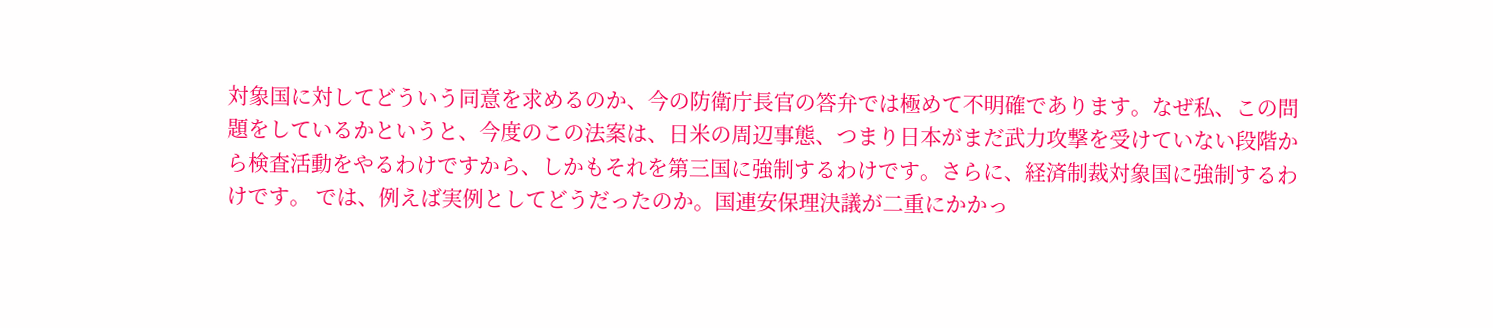対象国に対してどういう同意を求めるのか、今の防衛庁長官の答弁では極めて不明確であります。なぜ私、この問題をしているかというと、今度のこの法案は、日米の周辺事態、つまり日本がまだ武力攻撃を受けていない段階から検査活動をやるわけですから、しかもそれを第三国に強制するわけです。さらに、経済制裁対象国に強制するわけです。 では、例えば実例としてどうだったのか。国連安保理決議が二重にかかっ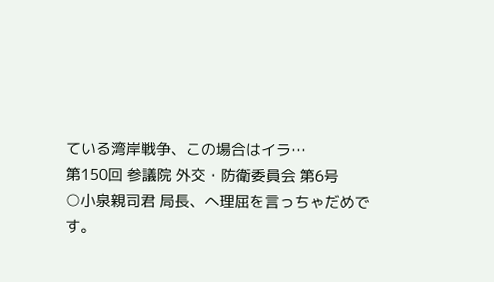ている湾岸戦争、この場合はイラ…
第150回 参議院 外交・防衛委員会 第6号
○小泉親司君 局長、へ理屈を言っちゃだめです。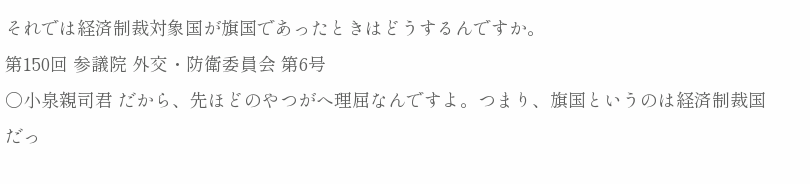それでは経済制裁対象国が旗国であったときはどうするんですか。
第150回 参議院 外交・防衛委員会 第6号
○小泉親司君 だから、先ほどのやつがへ理屈なんですよ。つまり、旗国というのは経済制裁国だっ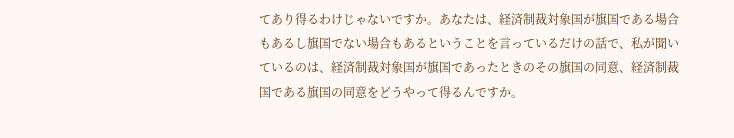てあり得るわけじゃないですか。あなたは、経済制裁対象国が旗国である場合もあるし旗国でない場合もあるということを言っているだけの話で、私が聞いているのは、経済制裁対象国が旗国であったときのその旗国の同意、経済制裁国である旗国の同意をどうやって得るんですか。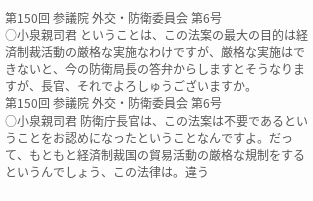第150回 参議院 外交・防衛委員会 第6号
○小泉親司君 ということは、この法案の最大の目的は経済制裁活動の厳格な実施なわけですが、厳格な実施はできないと、今の防衛局長の答弁からしますとそうなりますが、長官、それでよろしゅうございますか。
第150回 参議院 外交・防衛委員会 第6号
○小泉親司君 防衛庁長官は、この法案は不要であるということをお認めになったということなんですよ。だって、もともと経済制裁国の貿易活動の厳格な規制をするというんでしょう、この法律は。違う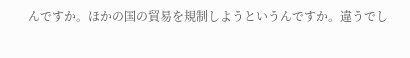んですか。ほかの国の貿易を規制しようというんですか。違うでし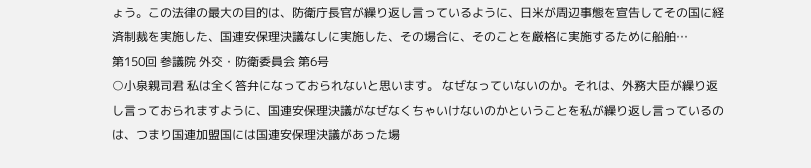ょう。この法律の最大の目的は、防衛庁長官が繰り返し言っているように、日米が周辺事態を宣告してその国に経済制裁を実施した、国連安保理決議なしに実施した、その場合に、そのことを厳格に実施するために船舶…
第150回 参議院 外交・防衛委員会 第6号
○小泉親司君 私は全く答弁になっておられないと思います。 なぜなっていないのか。それは、外務大臣が繰り返し言っておられますように、国連安保理決議がなぜなくちゃいけないのかということを私が繰り返し言っているのは、つまり国連加盟国には国連安保理決議があった場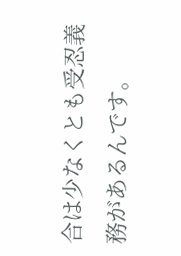合は少なくとも受忍義務があるんです。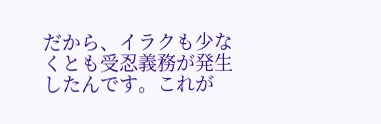だから、イラクも少なくとも受忍義務が発生したんです。これが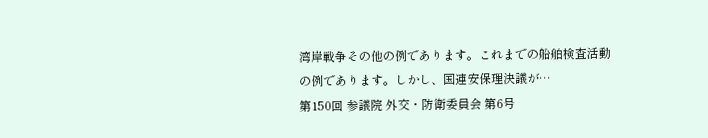湾岸戦争その他の例であります。これまでの船舶検査活動の例であります。しかし、国連安保理決議が…
第150回 参議院 外交・防衛委員会 第6号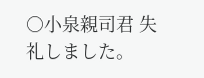○小泉親司君 失礼しました。